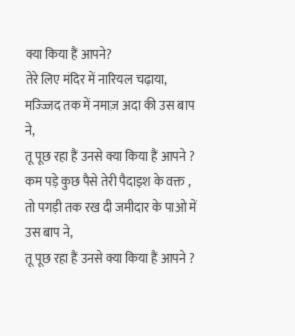क्या किया हैं आपने?
तेरे लिए मंदिर में नारियल चढ़ाया,
मज्ज्जिद तक में नमाज़ अदा की उस बाप ने,
तू पूछ रहा हैं उनसे क्या किया हैं आपने ?
कम पड़े कुछ पैसे तेरी पैदाइश के वक्त ,
तो पगड़ी तक रख दी जमीदार के पाओ में उस बाप ने,
तू पूछ रहा हैं उनसे क्या किया हैं आपने ?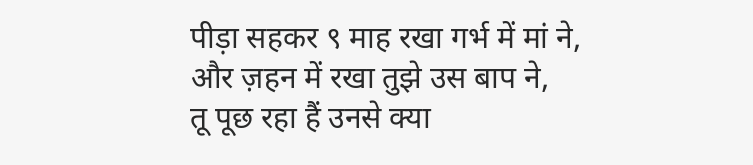पीड़ा सहकर ९ माह रखा गर्भ में मां ने,
और ज़हन में रखा तुझे उस बाप ने,
तू पूछ रहा हैं उनसे क्या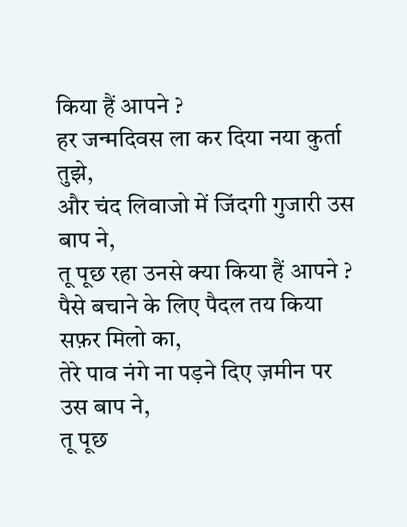किया हैं आपने ?
हर जन्मदिवस ला कर दिया नया कुर्ता तुझे,
और चंद लिवाजो में जिंदगी गुजारी उस बाप ने,
तू पूछ रहा उनसे क्या किया हैं आपने ?
पैसे बचाने के लिए पैदल तय किया सफ़र मिलो का,
तेरे पाव नंगे ना पड़ने दिए ज़मीन पर उस बाप ने,
तू पूछ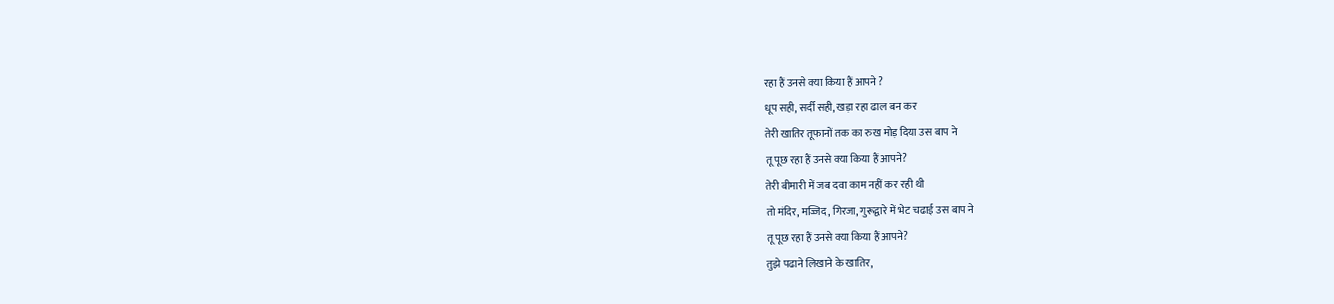रहा हैं उनसे क्या किया हैं आपने ?
धूप सही, सर्दी सही, खड़ा रहा ढाल बन कर
तेरी खातिर तूफानों तक का रुख मोड़ दिया उस बाप ने
तू पूछ रहा हैं उनसे क्या किया हैं आपने?
तेरी बीमारी में जब दवा काम नहीं कर रही थी
तो मंदिर, मज्जिद, गिरजा, गुरूद्वारे में भेट चढाई उस बाप ने
तू पूछ रहा हैं उनसे क्या किया हैं आपने?
तुझे पढाने लिखाने के खातिर,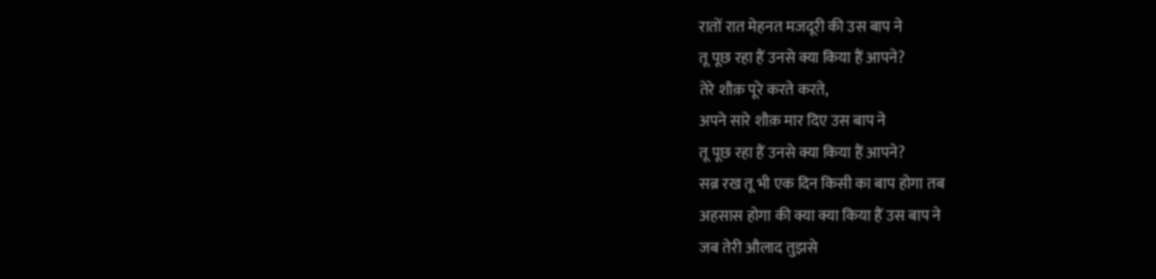रातों रात मेहनत मजदूरी की उस बाप ने
तू पूछ रहा हैं उनसे क्या किया हैं आपने?
तेरे शौक़ पूरे करते करते,
अपने सारे शौक़ मार दिए उस बाप ने
तू पूछ रहा हैं उनसे क्या किया हैं आपने?
सब्र रख तू भी एक दिन किसी का बाप होगा तब
अहसास होगा की क्या क्या किया हैं उस बाप ने
जब तेरी औलाद तुझसे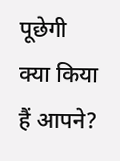पूछेगी क्या किया हैं आपने?